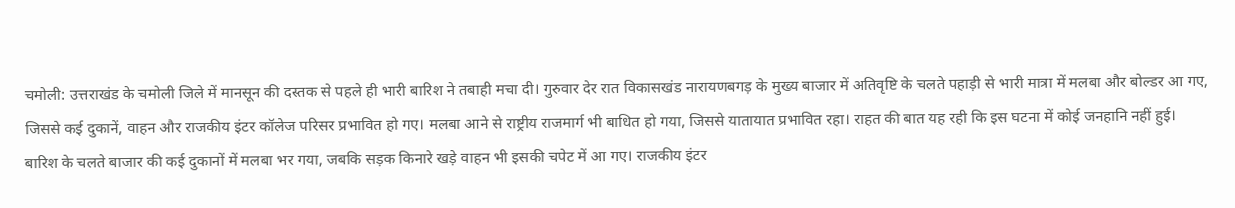चमोली: उत्तराखंड के चमोली जिले में मानसून की दस्तक से पहले ही भारी बारिश ने तबाही मचा दी। गुरुवार देर रात विकासखंड नारायणबगड़ के मुख्य बाजार में अतिवृष्टि के चलते पहाड़ी से भारी मात्रा में मलबा और बोल्डर आ गए, जिससे कई दुकानें, वाहन और राजकीय इंटर कॉलेज परिसर प्रभावित हो गए। मलबा आने से राष्ट्रीय राजमार्ग भी बाधित हो गया, जिससे यातायात प्रभावित रहा। राहत की बात यह रही कि इस घटना में कोई जनहानि नहीं हुई।
बारिश के चलते बाजार की कई दुकानों में मलबा भर गया, जबकि सड़क किनारे खड़े वाहन भी इसकी चपेट में आ गए। राजकीय इंटर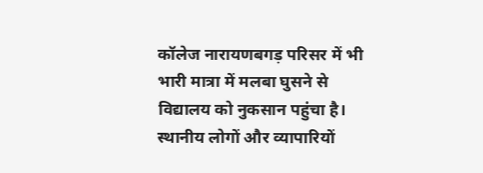कॉलेज नारायणबगड़ परिसर में भी भारी मात्रा में मलबा घुसने से विद्यालय को नुकसान पहुंचा है। स्थानीय लोगों और व्यापारियों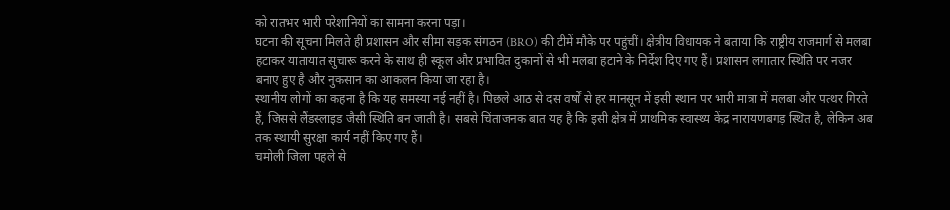को रातभर भारी परेशानियों का सामना करना पड़ा।
घटना की सूचना मिलते ही प्रशासन और सीमा सड़क संगठन (BRO) की टीमें मौके पर पहुंचीं। क्षेत्रीय विधायक ने बताया कि राष्ट्रीय राजमार्ग से मलबा हटाकर यातायात सुचारू करने के साथ ही स्कूल और प्रभावित दुकानों से भी मलबा हटाने के निर्देश दिए गए हैं। प्रशासन लगातार स्थिति पर नजर बनाए हुए है और नुकसान का आकलन किया जा रहा है।
स्थानीय लोगों का कहना है कि यह समस्या नई नहीं है। पिछले आठ से दस वर्षों से हर मानसून में इसी स्थान पर भारी मात्रा में मलबा और पत्थर गिरते हैं, जिससे लैंडस्लाइड जैसी स्थिति बन जाती है। सबसे चिंताजनक बात यह है कि इसी क्षेत्र में प्राथमिक स्वास्थ्य केंद्र नारायणबगड़ स्थित है, लेकिन अब तक स्थायी सुरक्षा कार्य नहीं किए गए हैं।
चमोली जिला पहले से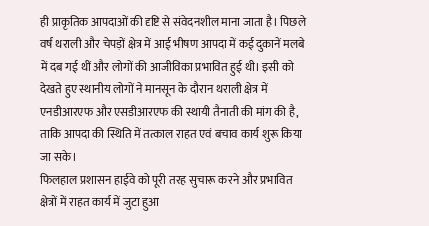ही प्राकृतिक आपदाओं की दृष्टि से संवेदनशील माना जाता है। पिछले वर्ष थराली और चेपड़ों क्षेत्र में आई भीषण आपदा में कई दुकानें मलबे में दब गई थीं और लोगों की आजीविका प्रभावित हुई थी। इसी को देखते हुए स्थानीय लोगों ने मानसून के दौरान थराली क्षेत्र में एनडीआरएफ और एसडीआरएफ की स्थायी तैनाती की मांग की है, ताकि आपदा की स्थिति में तत्काल राहत एवं बचाव कार्य शुरू किया जा सके।
फिलहाल प्रशासन हाईवे को पूरी तरह सुचारू करने और प्रभावित क्षेत्रों में राहत कार्य में जुटा हुआ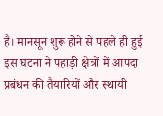है। मानसून शुरू होने से पहले ही हुई इस घटना ने पहाड़ी क्षेत्रों में आपदा प्रबंधन की तैयारियों और स्थायी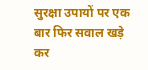सुरक्षा उपायों पर एक बार फिर सवाल खड़े कर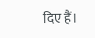दिए हैं।